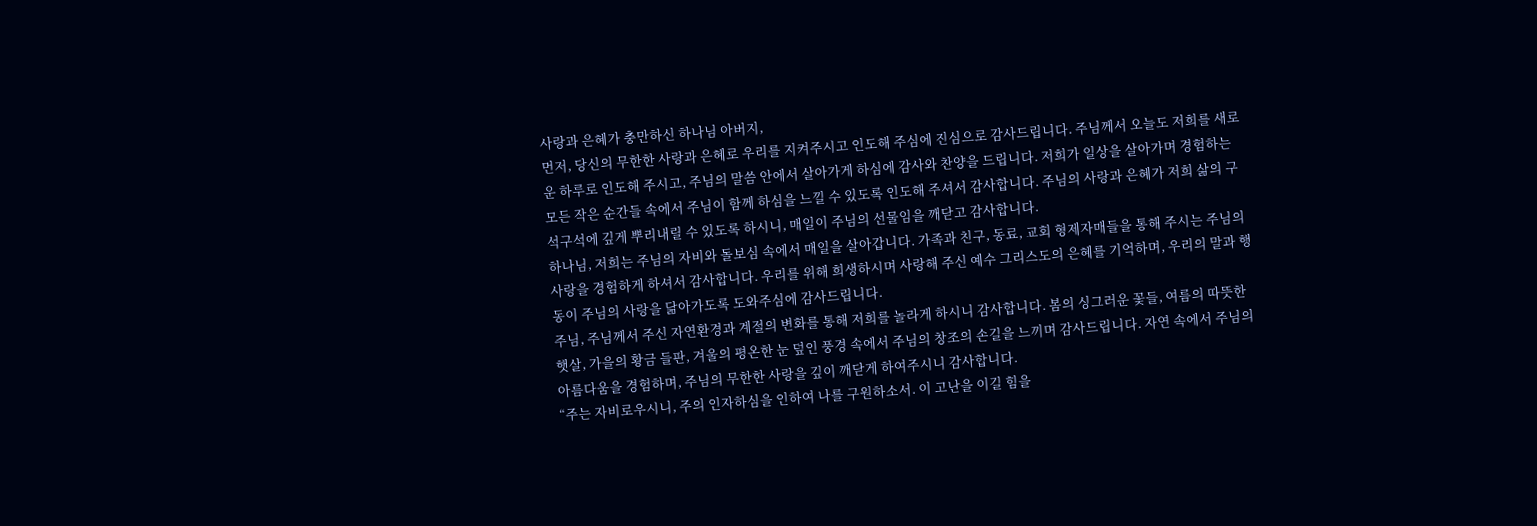사랑과 은혜가 충만하신 하나님 아버지,
먼저, 당신의 무한한 사랑과 은혜로 우리를 지켜주시고 인도해 주심에 진심으로 감사드립니다. 주님께서 오늘도 저희를 새로운 하루로 인도해 주시고, 주님의 말씀 안에서 살아가게 하심에 감사와 찬양을 드립니다. 저희가 일상을 살아가며 경험하는 모든 작은 순간들 속에서 주님이 함께 하심을 느낄 수 있도록 인도해 주셔서 감사합니다. 주님의 사랑과 은혜가 저희 삶의 구석구석에 깊게 뿌리내릴 수 있도록 하시니, 매일이 주님의 선물임을 깨닫고 감사합니다.
하나님, 저희는 주님의 자비와 돌보심 속에서 매일을 살아갑니다. 가족과 친구, 동료, 교회 형제자매들을 통해 주시는 주님의 사랑을 경험하게 하셔서 감사합니다. 우리를 위해 희생하시며 사랑해 주신 예수 그리스도의 은혜를 기억하며, 우리의 말과 행동이 주님의 사랑을 닮아가도록 도와주심에 감사드립니다.
주님, 주님께서 주신 자연환경과 계절의 변화를 통해 저희를 놀라게 하시니 감사합니다. 봄의 싱그러운 꽃들, 여름의 따뜻한 햇살, 가을의 황금 들판, 겨울의 평온한 눈 덮인 풍경 속에서 주님의 창조의 손길을 느끼며 감사드립니다. 자연 속에서 주님의 아름다움을 경험하며, 주님의 무한한 사랑을 깊이 깨닫게 하여주시니 감사합니다.
“주는 자비로우시니, 주의 인자하심을 인하여 나를 구원하소서. 이 고난을 이길 힘을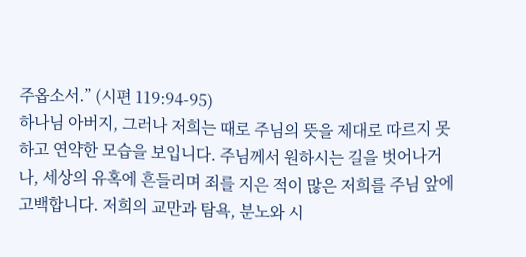주옵소서.” (시편 119:94-95)
하나님 아버지, 그러나 저희는 때로 주님의 뜻을 제대로 따르지 못하고 연약한 모습을 보입니다. 주님께서 원하시는 길을 벗어나거나, 세상의 유혹에 흔들리며 죄를 지은 적이 많은 저희를 주님 앞에 고백합니다. 저희의 교만과 탐욕, 분노와 시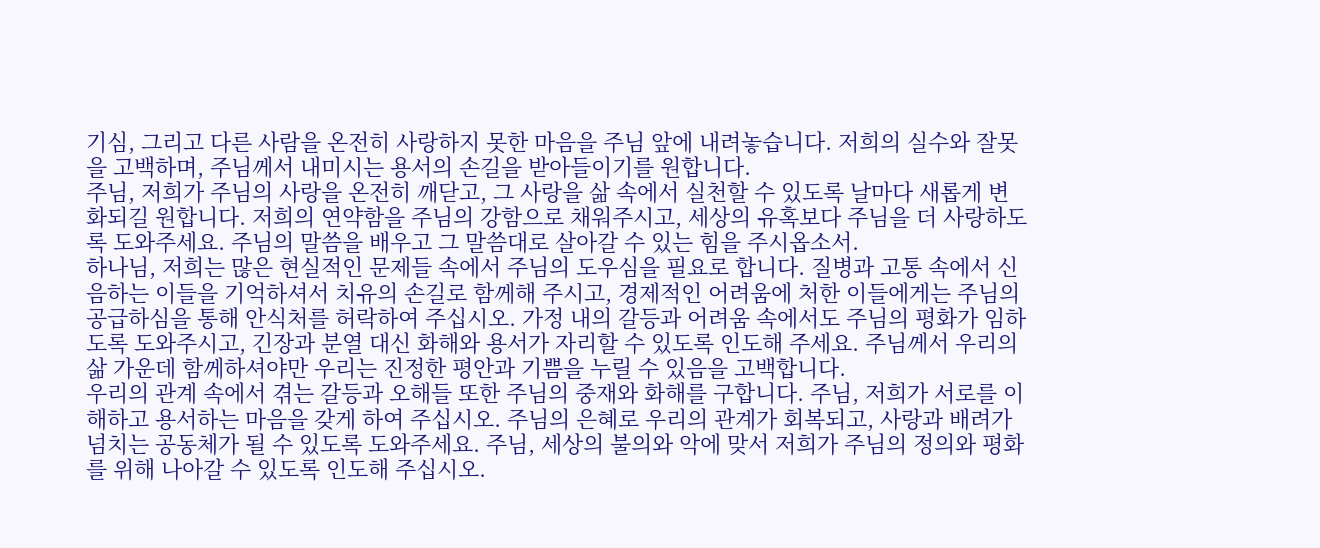기심, 그리고 다른 사람을 온전히 사랑하지 못한 마음을 주님 앞에 내려놓습니다. 저희의 실수와 잘못을 고백하며, 주님께서 내미시는 용서의 손길을 받아들이기를 원합니다.
주님, 저희가 주님의 사랑을 온전히 깨닫고, 그 사랑을 삶 속에서 실천할 수 있도록 날마다 새롭게 변화되길 원합니다. 저희의 연약함을 주님의 강함으로 채워주시고, 세상의 유혹보다 주님을 더 사랑하도록 도와주세요. 주님의 말씀을 배우고 그 말씀대로 살아갈 수 있는 힘을 주시옵소서.
하나님, 저희는 많은 현실적인 문제들 속에서 주님의 도우심을 필요로 합니다. 질병과 고통 속에서 신음하는 이들을 기억하셔서 치유의 손길로 함께해 주시고, 경제적인 어려움에 처한 이들에게는 주님의 공급하심을 통해 안식처를 허락하여 주십시오. 가정 내의 갈등과 어려움 속에서도 주님의 평화가 임하도록 도와주시고, 긴장과 분열 대신 화해와 용서가 자리할 수 있도록 인도해 주세요. 주님께서 우리의 삶 가운데 함께하셔야만 우리는 진정한 평안과 기쁨을 누릴 수 있음을 고백합니다.
우리의 관계 속에서 겪는 갈등과 오해들 또한 주님의 중재와 화해를 구합니다. 주님, 저희가 서로를 이해하고 용서하는 마음을 갖게 하여 주십시오. 주님의 은혜로 우리의 관계가 회복되고, 사랑과 배려가 넘치는 공동체가 될 수 있도록 도와주세요. 주님, 세상의 불의와 악에 맞서 저희가 주님의 정의와 평화를 위해 나아갈 수 있도록 인도해 주십시오.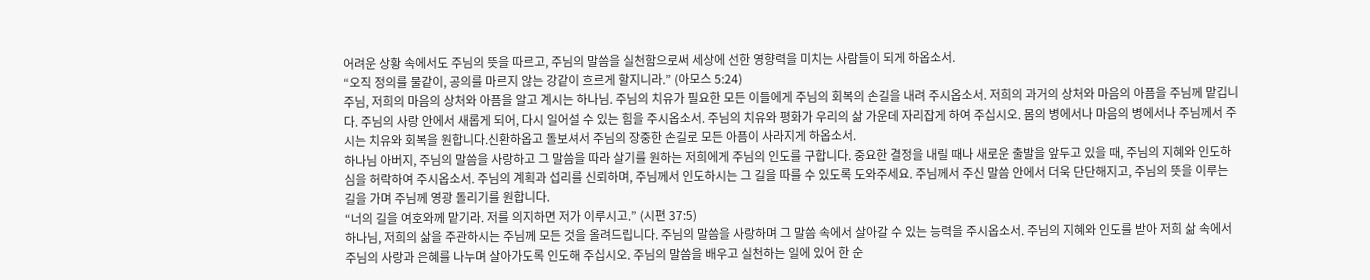어려운 상황 속에서도 주님의 뜻을 따르고, 주님의 말씀을 실천함으로써 세상에 선한 영향력을 미치는 사람들이 되게 하옵소서.
“오직 정의를 물같이, 공의를 마르지 않는 강같이 흐르게 할지니라.” (아모스 5:24)
주님, 저희의 마음의 상처와 아픔을 알고 계시는 하나님. 주님의 치유가 필요한 모든 이들에게 주님의 회복의 손길을 내려 주시옵소서. 저희의 과거의 상처와 마음의 아픔을 주님께 맡깁니다. 주님의 사랑 안에서 새롭게 되어, 다시 일어설 수 있는 힘을 주시옵소서. 주님의 치유와 평화가 우리의 삶 가운데 자리잡게 하여 주십시오. 몸의 병에서나 마음의 병에서나 주님께서 주시는 치유와 회복을 원합니다.신환하옵고 돌보셔서 주님의 장중한 손길로 모든 아픔이 사라지게 하옵소서.
하나님 아버지, 주님의 말씀을 사랑하고 그 말씀을 따라 살기를 원하는 저희에게 주님의 인도를 구합니다. 중요한 결정을 내릴 때나 새로운 출발을 앞두고 있을 때, 주님의 지혜와 인도하심을 허락하여 주시옵소서. 주님의 계획과 섭리를 신뢰하며, 주님께서 인도하시는 그 길을 따를 수 있도록 도와주세요. 주님께서 주신 말씀 안에서 더욱 단단해지고, 주님의 뜻을 이루는 길을 가며 주님께 영광 돌리기를 원합니다.
“너의 길을 여호와께 맡기라. 저를 의지하면 저가 이루시고.” (시편 37:5)
하나님, 저희의 삶을 주관하시는 주님께 모든 것을 올려드립니다. 주님의 말씀을 사랑하며 그 말씀 속에서 살아갈 수 있는 능력을 주시옵소서. 주님의 지혜와 인도를 받아 저희 삶 속에서 주님의 사랑과 은혜를 나누며 살아가도록 인도해 주십시오. 주님의 말씀을 배우고 실천하는 일에 있어 한 순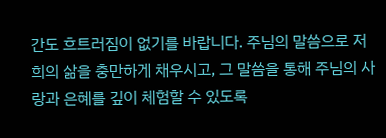간도 흐트러짐이 없기를 바랍니다. 주님의 말씀으로 저희의 삶을 충만하게 채우시고, 그 말씀을 통해 주님의 사랑과 은혜를 깊이 체험할 수 있도록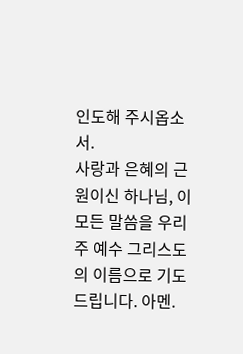인도해 주시옵소서.
사랑과 은혜의 근원이신 하나님, 이 모든 말씀을 우리 주 예수 그리스도의 이름으로 기도드립니다. 아멘.